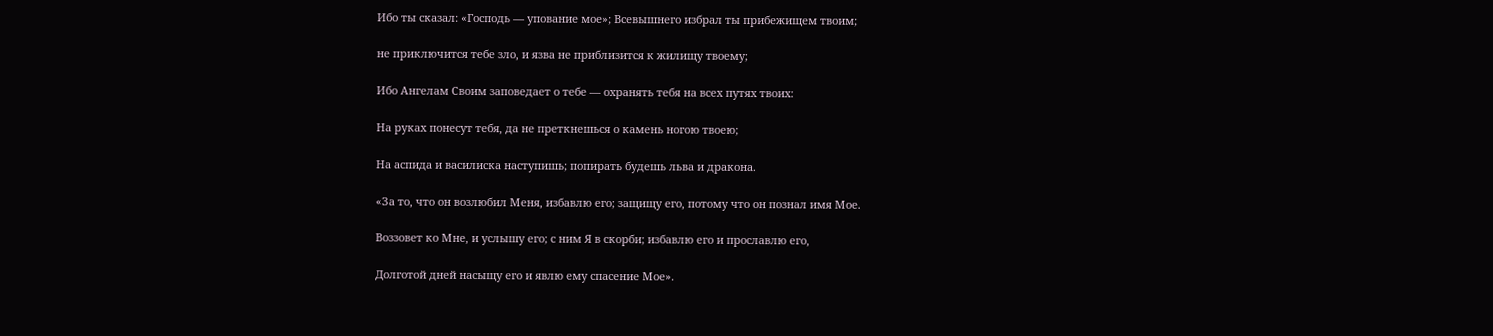Ибо ты сказал: «Господь — упование мое»; Всевышнего избрал ты прибежищем твоим;

не приключится тебе зло, и язва не приблизится к жилищу твоему;

Ибо Ангелам Своим заповедает о тебе — охранять тебя на всех путях твоих:

На руках понесут тебя, да не преткнешься о камень ногою твоею;

На аспида и василиска наступишь; попирать будешь льва и дракона.

«За то, что он возлюбил Меня, избавлю его; защищу его, потому что он познал имя Мое.

Воззовет ко Мне, и услышу его; с ним Я в скорби; избавлю его и прославлю его,

Долготой дней насыщу его и явлю ему спасение Мое».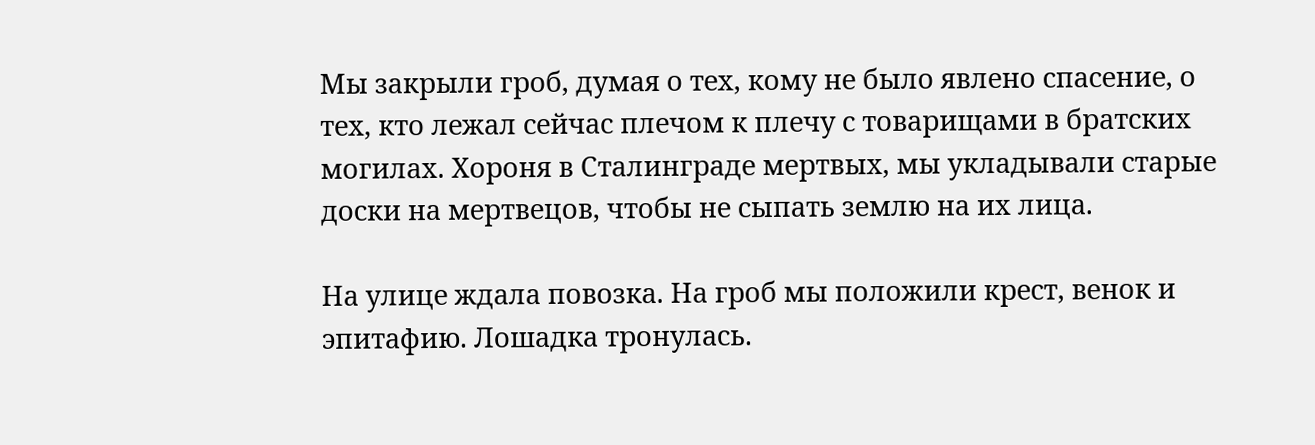Мы закрыли гроб, думая о тех, кому не было явлено спасение, о тех, кто лежал сейчас плечом к плечу с товарищами в братских могилах. Хороня в Сталинграде мертвых, мы укладывали старые доски на мертвецов, чтобы не сыпать землю на их лица.

На улице ждала повозка. На гроб мы положили крест, венок и эпитафию. Лошадка тронулась.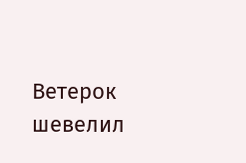Ветерок шевелил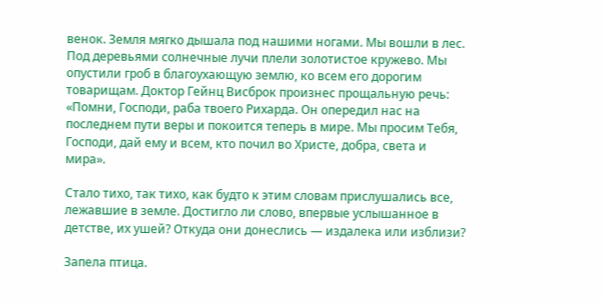венок. Земля мягко дышала под нашими ногами. Мы вошли в лес. Под деревьями солнечные лучи плели золотистое кружево. Мы опустили гроб в благоухающую землю, ко всем его дорогим товарищам. Доктор Гейнц Висброк произнес прощальную речь: «Помни, Господи, раба твоего Рихарда. Он опередил нас на последнем пути веры и покоится теперь в мире. Мы просим Тебя, Господи, дай ему и всем, кто почил во Христе, добра, света и мира».

Стало тихо, так тихо, как будто к этим словам прислушались все, лежавшие в земле. Достигло ли слово, впервые услышанное в детстве, их ушей? Откуда они донеслись — издалека или изблизи?

Запела птица.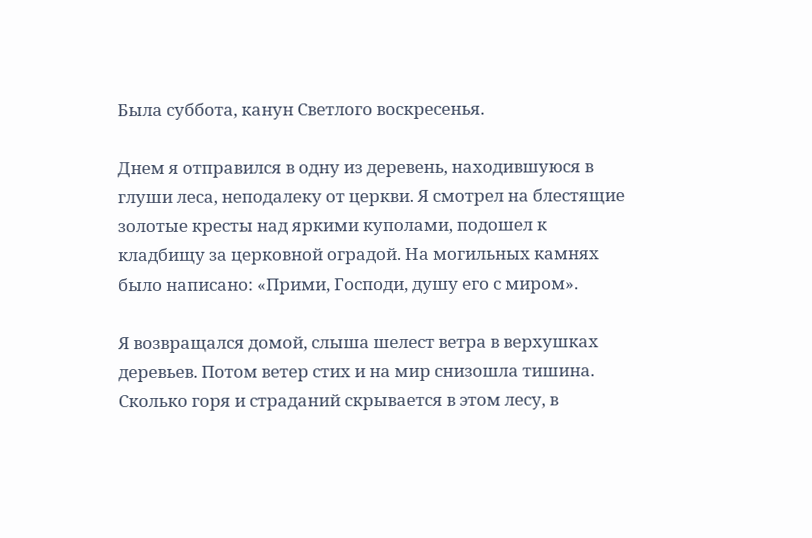Была суббота, канун Светлого воскресенья.

Днем я отправился в одну из деревень, находившуюся в глуши леса, неподалеку от церкви. Я смотрел на блестящие золотые кресты над яркими куполами, подошел к кладбищу за церковной оградой. На могильных камнях было написано: «Прими, Господи, душу его с миром».

Я возвращался домой, слыша шелест ветра в верхушках деревьев. Потом ветер стих и на мир снизошла тишина. Сколько горя и страданий скрывается в этом лесу, в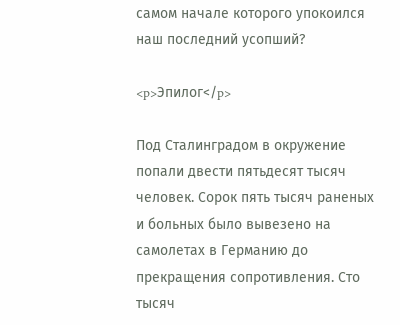самом начале которого упокоился наш последний усопший?

<p>Эпилог</p>

Под Сталинградом в окружение попали двести пятьдесят тысяч человек. Сорок пять тысяч раненых и больных было вывезено на самолетах в Германию до прекращения сопротивления. Сто тысяч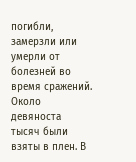погибли, замерзли или умерли от болезней во время сражений. Около девяноста тысяч были взяты в плен. В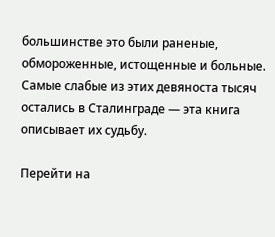большинстве это были раненые, обмороженные, истощенные и больные. Самые слабые из этих девяноста тысяч остались в Сталинграде — эта книга описывает их судьбу.

Перейти на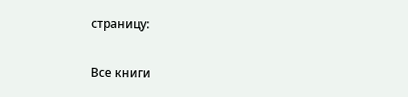страницу:

Все книги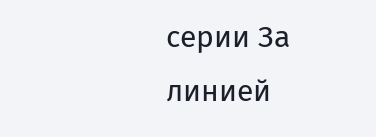серии За линией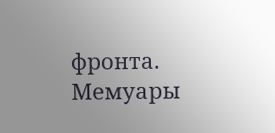фронта. Мемуары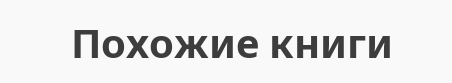Похожие книги